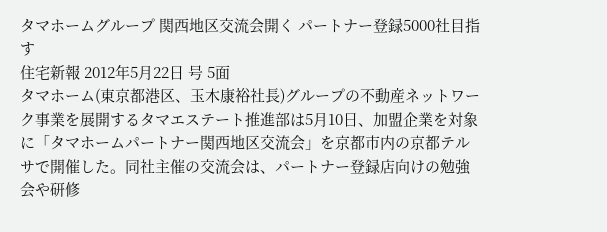タマホームグループ 関西地区交流会開く パートナー登録5000社目指す
住宅新報 2012年5月22日 号 5面
タマホーム(東京都港区、玉木康裕社長)グループの不動産ネットワーク事業を展開するタマエステート推進部は5月10日、加盟企業を対象に「タマホームパートナー関西地区交流会」を京都市内の京都テルサで開催した。同社主催の交流会は、パートナー登録店向けの勉強会や研修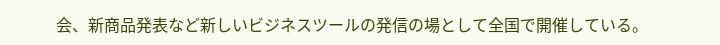会、新商品発表など新しいビジネスツールの発信の場として全国で開催している。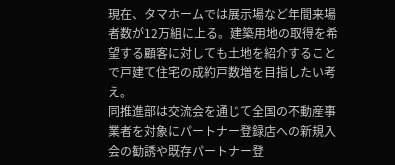現在、タマホームでは展示場など年間来場者数が12万組に上る。建築用地の取得を希望する顧客に対しても土地を紹介することで戸建て住宅の成約戸数増を目指したい考え。
同推進部は交流会を通じて全国の不動産事業者を対象にパートナー登録店への新規入会の勧誘や既存パートナー登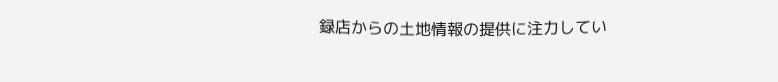録店からの土地情報の提供に注力してい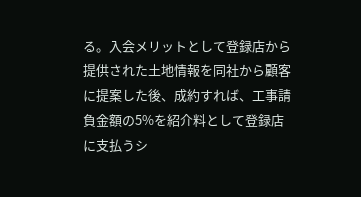る。入会メリットとして登録店から提供された土地情報を同社から顧客に提案した後、成約すれば、工事請負金額の5%を紹介料として登録店に支払うシ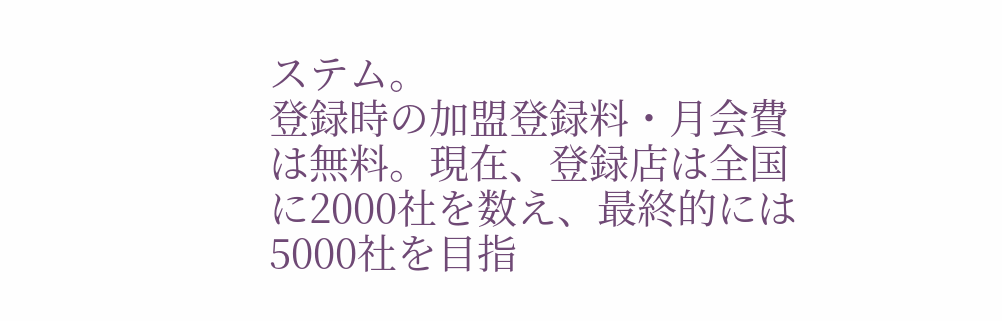ステム。
登録時の加盟登録料・月会費は無料。現在、登録店は全国に2000社を数え、最終的には5000社を目指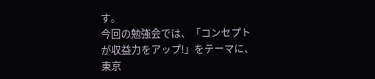す。
今回の勉強会では、「コンセプトが収益力をアップ!」をテーマに、東京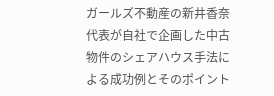ガールズ不動産の新井香奈代表が自社で企画した中古物件のシェアハウス手法による成功例とそのポイント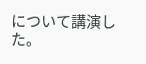について講演した。